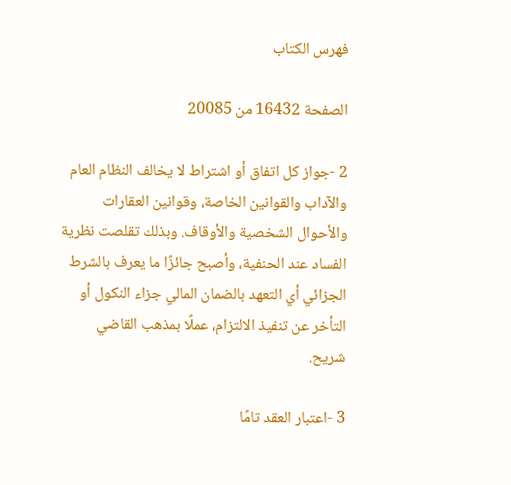فهرس الكتاب

الصفحة 16432 من 20085

2 -جواز كل اتفاق أو اشتراط لا يخالف النظام العام والآداب والقوانين الخاصة، وقوانين العقارات والأحوال الشخصية والأوقاف. وبذلك تقلصت نظرية الفساد عند الحنفية، وأصبح جائزًا ما يعرف بالشرط الجزائي أي التعهد بالضمان المالي جزاء النكول أو التأخر عن تنفيذ الالتزام، عملًا بمذهب القاضي شريح.

3 -اعتبار العقد تامًا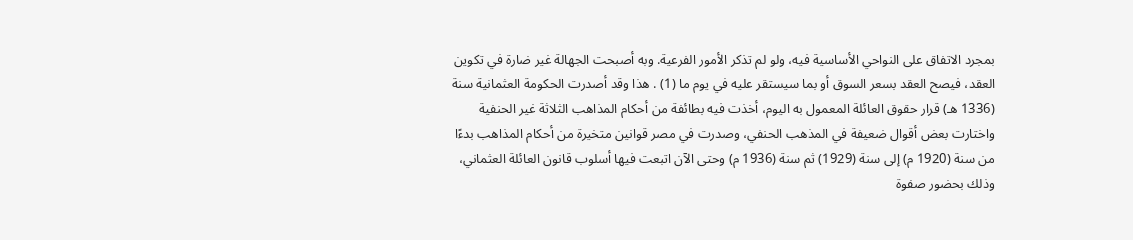بمجرد الاتفاق على النواحي الأساسية فيه، ولو لم تذكر الأمور الفرعية. وبه أصبحت الجهالة غير ضارة في تكوين العقد، فيصح العقد بسعر السوق أو بما سيستقر عليه في يوم ما (1) . هذا وقد أصدرت الحكومة العثمانية سنة (1336 هـ) قرار حقوق العائلة المعمول به اليوم، أخذت فيه بطائفة من أحكام المذاهب الثلاثة غير الحنفية واختارت بعض أقوال ضعيفة في المذهب الحنفي، وصدرت في مصر قوانين متخيرة من أحكام المذاهب بدءًا من سنة (1920 م) إلى سنة (1929) ثم سنة (1936 م) وحتى الآن اتبعت فيها أسلوب قانون العائلة العثماني، وذلك بحضور صفوة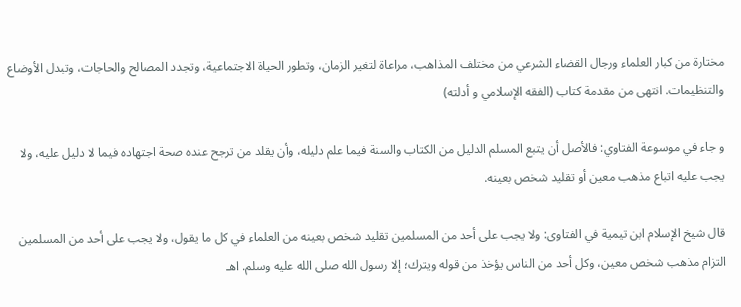مختارة من كبار العلماء ورجال القضاء الشرعي من مختلف المذاهب، مراعاة لتغير الزمان، وتطور الحياة الاجتماعية، وتجدد المصالح والحاجات، وتبدل الأوضاع والتنظيمات. انتهى من مقدمة كتاب (الفقه الإسلامي و أدلته)

و جاء في موسوعة الفتاوي: فالأصل أن يتبع المسلم الدليل من الكتاب والسنة فيما علم دليله، وأن يقلد من ترجح عنده صحة اجتهاده فيما لا دليل عليه، ولا يجب عليه اتباع مذهب معين أو تقليد شخص بعينه.

قال شيخ الإسلام ابن تيمية في الفتاوى: ولا يجب على أحد من المسلمين تقليد شخص بعينه من العلماء في كل ما يقول، ولا يجب على أحد من المسلمين التزام مذهب شخص معين، وكل أحد من الناس يؤخذ من قوله ويترك؛ إلا رسول الله صلى الله عليه وسلم. اهـ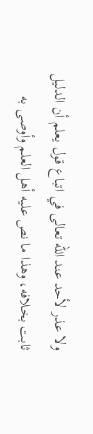ولا عذر لأحد عند الله تعالى في اتباع قول يعلم أن الدليل ثابت بخلافه، وهذا ما نص عليه أهل العلم وأوصى به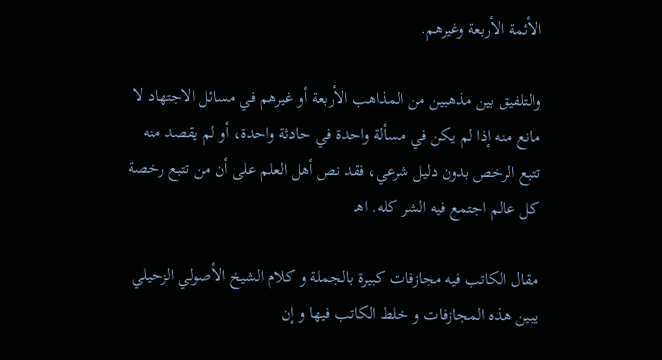الأئمة الأربعة وغيرهم.

والتلفيق بين مذهبين من المذاهب الأربعة أو غيرهم في مسائل الاجتهاد لا مانع منه إذا لم يكن في مسألة واحدة في حادثة واحدة، أو لم يقصد منه تتبع الرخص بدون دليل شرعي، فقد نص أهل العلم على أن من تتبع رخصة كل عالم اجتمع فيه الشر كله. اهـ

مقال الكاتب فيه مجازفات كبيرة بالجملة و كلام الشيخ الأصولي الزحيلي يبين هذه المجازفات و خلط الكاتب فيها و إن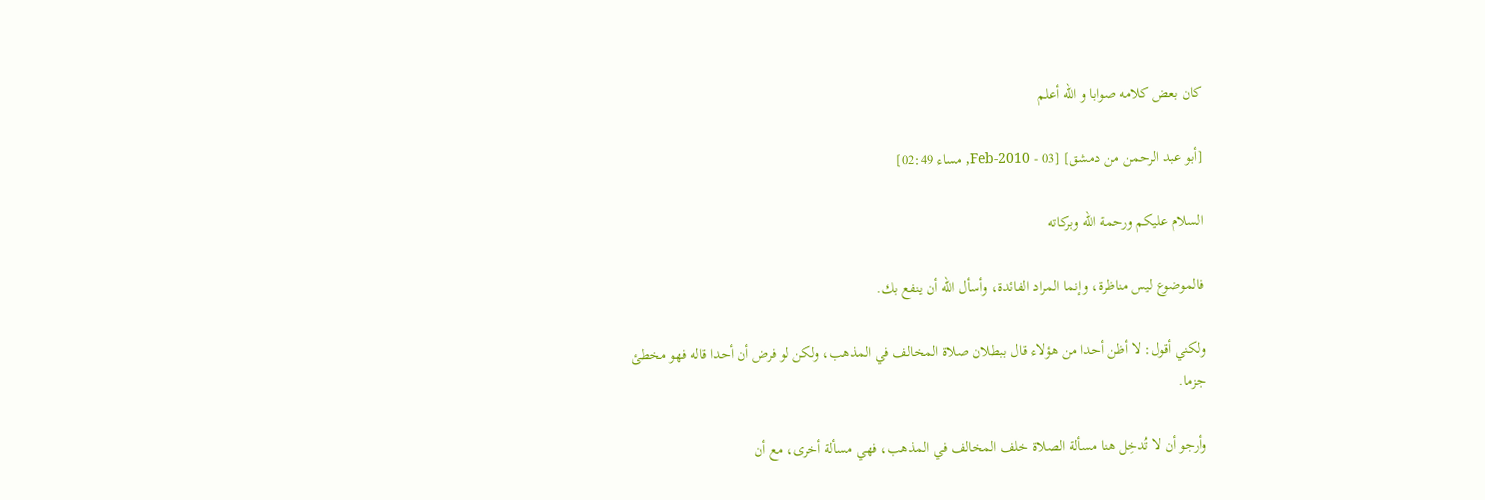كان بعض كلامه صوابا و الله أعلم

[أبو عبد الرحمن من دمشق] [03 - Feb-2010, مساء 02:49]

السلام عليكم ورحمة الله وبركاته

فالموضوع ليس مناظرة، وإنما المراد الفائدة، وأسأل الله أن ينفع بك.

ولكني أقول: لا أظن أحدا من هؤلاء قال ببطلان صلاة المخالف في المذهب، ولكن لو فرض أن أحدا قاله فهو مخطئ جزما.

وأرجو أن لا تُدخِل هنا مسألة الصلاة خلف المخالف في المذهب، فهي مسألة أخرى، مع أن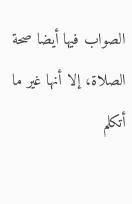الصواب فيها أيضا صحة الصلاة، إلا أنها غير ما أتكلم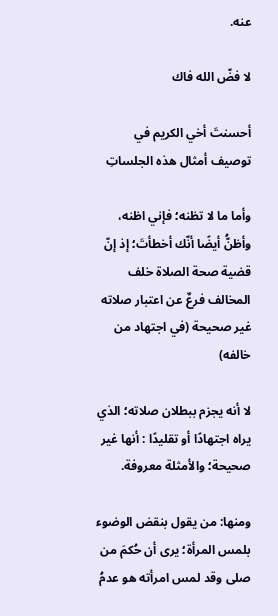عنه.

لا فضّ الله فاك

أحسنتَ أخي الكريم في توصيف أمثال هذه الجلساتِ

وأما ما لا تظنه؛ فإني اظنه، وأظنُّ أيضًا أنّك أخطأتَ؛ إذ إنّ قضية صحة الصلاة خلف المخالف فرعٌ عن اعتبار صلاته غير صحيحة (في اجتهاد من خالفه)

لا أنه يجزم ببطلان صلاته؛ الذي يراه اجتهادًا أو تقليدًا : أنها غير صحيحة؛ والأمثلة معروفة.

ومنها: من يقول بنقض الوضوء بلمس المرأة؛ يرى أن حُكمَ من صلى وقد لمس امرأته هو عدمُ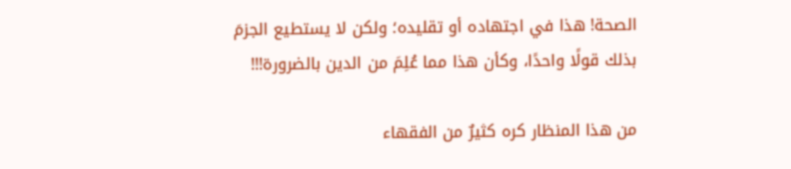الصحة! هذا في اجتهاده أو تقليده؛ ولكن لا يستطيع الجزمَ بذلك قولًا واحدًا، وكأن هذا مما عُلِمَ من الدين بالضرورة!!!

من هذا المنظار كره كثيرٌ من الفقهاء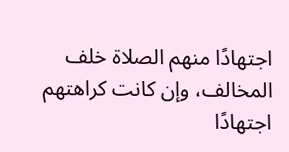اجتهادًا منهم الصلاة خلف المخالف، وإن كانت كراهتهم اجتهادًا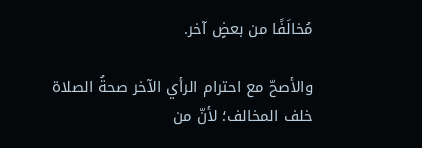مُخالَفًا من بعضٍ آخر.

والأصحّ مع احترام الرأي الآخر صحةُ الصلاة خلف المخالف؛ لأنّ من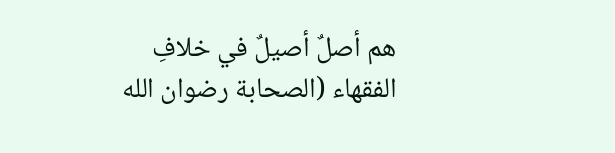هم أصلٌ أصيلٌ في خلافِ الفقهاء (الصحابة رضوان الله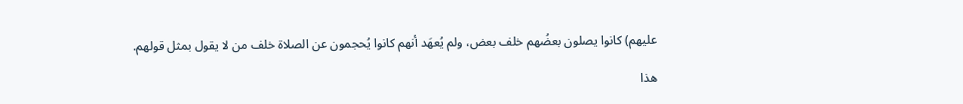عليهم) كانوا يصلون بعضُهم خلف بعض، ولم يُعهَد أنهم كانوا يُحجمون عن الصلاة خلف من لا يقول بمثل قولهم.

هذا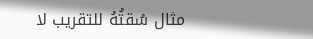مثال سُقتُهُ للتقريب لا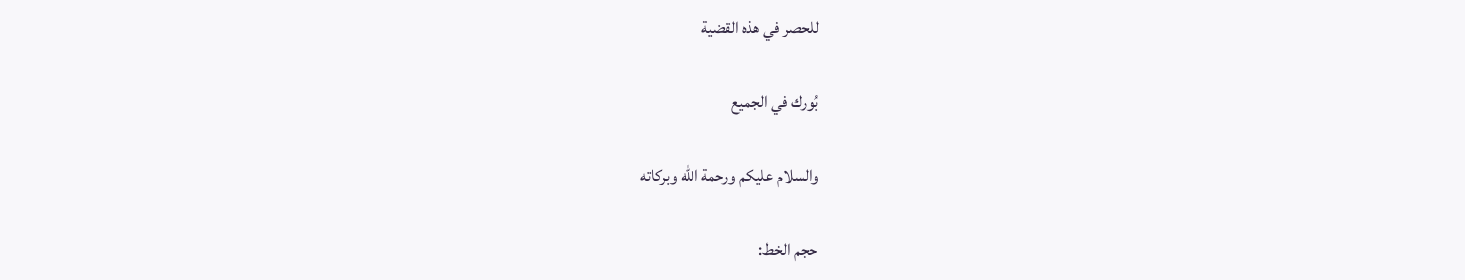للحصر في هذه القضية

بُورك في الجميع

والسلام عليكم ورحمة الله وبركاته

حجم الخط: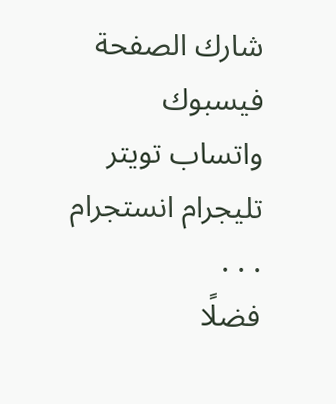شارك الصفحة
فيسبوك واتساب تويتر تليجرام انستجرام
. . .
فضلًا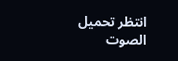انتظر تحميل الصوت